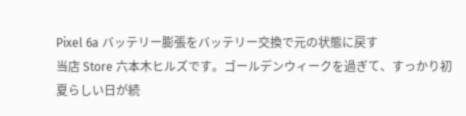Pixel 6a バッテリー膨張をバッテリー交換で元の状態に戻す
当店 Store 六本木ヒルズです。ゴールデンウィークを過ぎて、すっかり初夏らしい日が続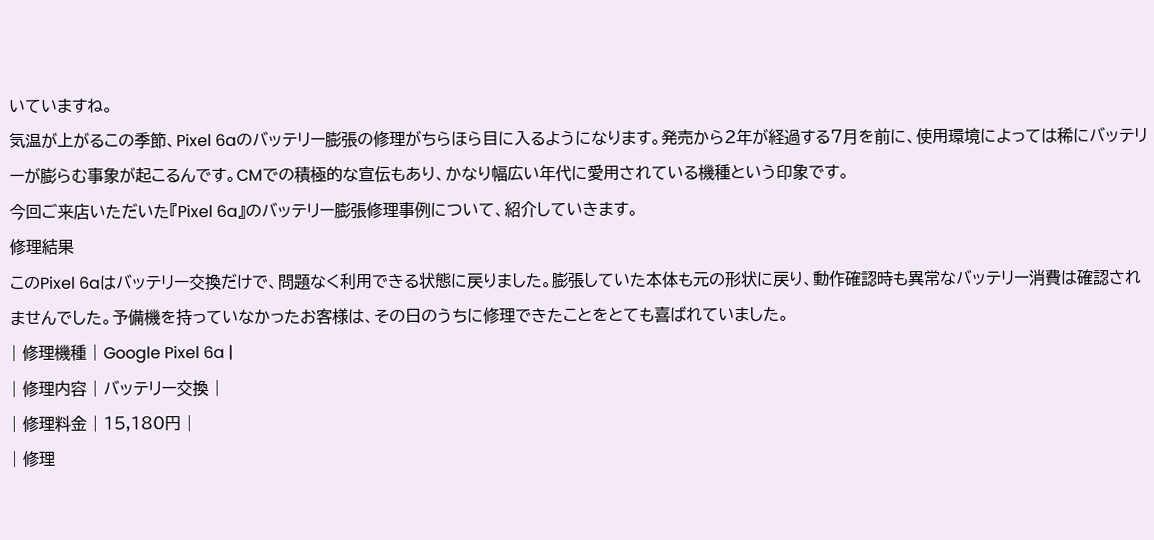いていますね。
気温が上がるこの季節、Pixel 6aのバッテリー膨張の修理がちらほら目に入るようになります。発売から2年が経過する7月を前に、使用環境によっては稀にバッテリーが膨らむ事象が起こるんです。CMでの積極的な宣伝もあり、かなり幅広い年代に愛用されている機種という印象です。
今回ご来店いただいた『Pixel 6a』のバッテリー膨張修理事例について、紹介していきます。
修理結果
このPixel 6aはバッテリー交換だけで、問題なく利用できる状態に戻りました。膨張していた本体も元の形状に戻り、動作確認時も異常なバッテリー消費は確認されませんでした。予備機を持っていなかったお客様は、その日のうちに修理できたことをとても喜ばれていました。
| 修理機種 | Google Pixel 6a |
| 修理内容 | バッテリー交換 |
| 修理料金 | 15,180円 |
| 修理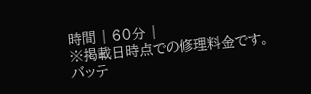時間 | 60分 |
※掲載日時点での修理料金です。
バッテ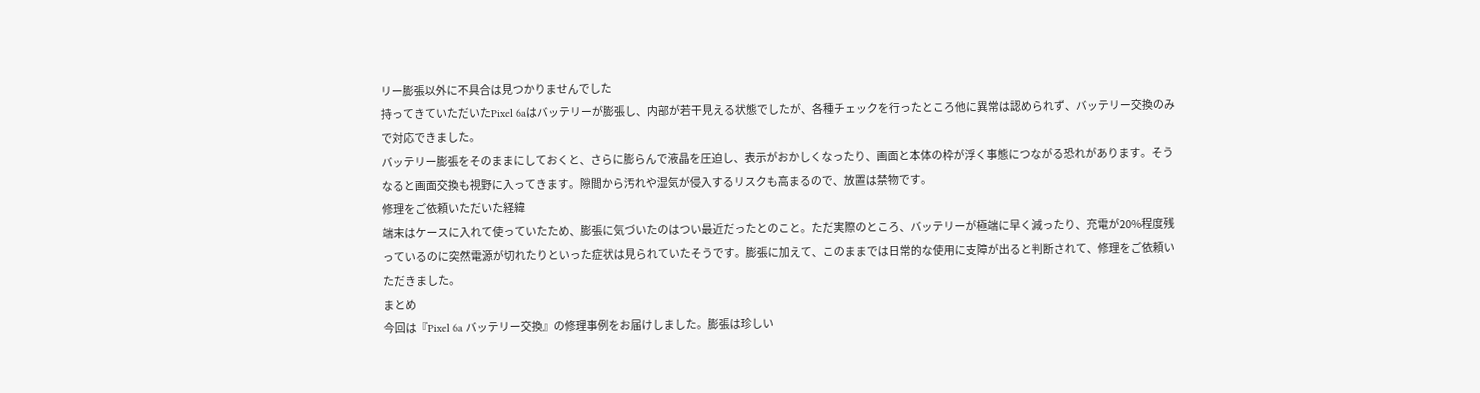リー膨張以外に不具合は見つかりませんでした
持ってきていただいたPixel 6aはバッテリーが膨張し、内部が若干見える状態でしたが、各種チェックを行ったところ他に異常は認められず、バッテリー交換のみで対応できました。
バッテリー膨張をそのままにしておくと、さらに膨らんで液晶を圧迫し、表示がおかしくなったり、画面と本体の枠が浮く事態につながる恐れがあります。そうなると画面交換も視野に入ってきます。隙間から汚れや湿気が侵入するリスクも高まるので、放置は禁物です。
修理をご依頼いただいた経緯
端末はケースに入れて使っていたため、膨張に気づいたのはつい最近だったとのこと。ただ実際のところ、バッテリーが極端に早く減ったり、充電が20%程度残っているのに突然電源が切れたりといった症状は見られていたそうです。膨張に加えて、このままでは日常的な使用に支障が出ると判断されて、修理をご依頼いただきました。
まとめ
今回は『Pixel 6a バッテリー交換』の修理事例をお届けしました。膨張は珍しい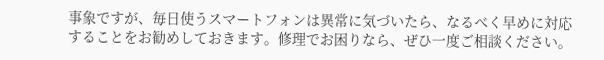事象ですが、毎日使うスマートフォンは異常に気づいたら、なるべく早めに対応することをお勧めしておきます。修理でお困りなら、ぜひ一度ご相談ください。